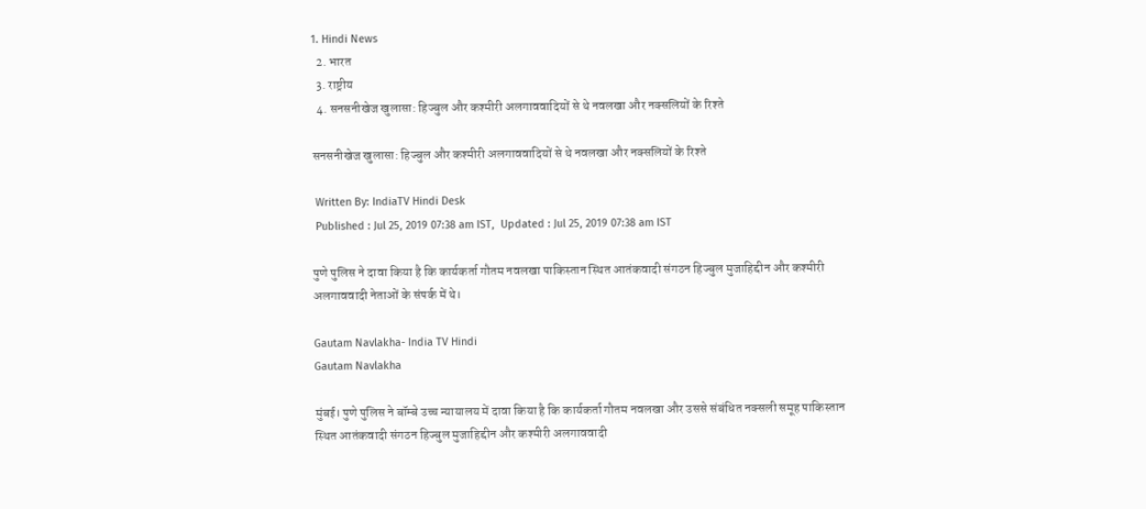1. Hindi News
  2. भारत
  3. राष्ट्रीय
  4. सनसनीखेज खुलासा: हिज्बुल और कश्मीरी अलगाववादियों से थे नवलखा और नक्सलियों के रिश्‍ते

सनसनीखेज खुलासा: हिज्बुल और कश्मीरी अलगाववादियों से थे नवलखा और नक्सलियों के रिश्‍ते

 Written By: IndiaTV Hindi Desk
 Published : Jul 25, 2019 07:38 am IST,  Updated : Jul 25, 2019 07:38 am IST

पुणे पुलिस ने दावा किया है कि कार्यकर्ता गौतम नवलखा पाकिस्तान स्थित आतंकवादी संगठन हिज्बुल मुजाहिद्दीन और कश्मीरी अलगाववादी नेताओं के संपर्क में थे।

Gautam Navlakha- India TV Hindi
Gautam Navlakha

मुंबई। पुणे पुलिस ने बॉम्बे उच्च न्यायालय में दावा किया है कि कार्यकर्ता गौतम नवलखा और उससे संबंधित नक्सली समूह पाकिस्तान स्थित आतंकवादी संगठन हिज्बुल मुजाहिद्दीन और कश्मीरी अलगाववादी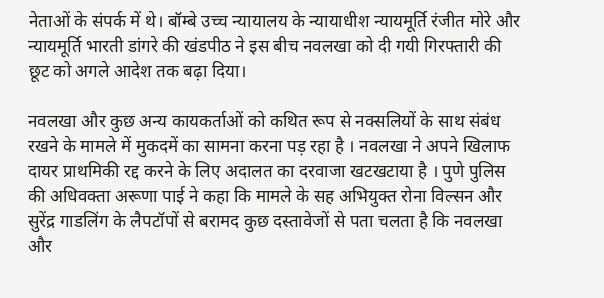नेताओं के संपर्क में थे। बॉम्बे उच्च न्यायालय के न्यायाधीश न्यायमूर्ति रंजीत मोरे और न्यायमूर्ति भारती डांगरे की खंडपीठ ने इस बीच नवलखा को दी गयी गिरफ्तारी की छूट को अगले आदेश तक बढ़ा दिया।

नवलखा और कुछ अन्य कायकर्ताओं को कथित रूप से नक्सलियों के साथ संबंध रखने के मामले में मुकदमें का सामना करना पड़ रहा है । नवलखा ने अपने खिलाफ दायर प्राथमिकी रद्द करने के लिए अदालत का दरवाजा खटखटाया है । पुणे पुलिस की अधिवक्ता अरूणा पाई ने कहा कि मामले के सह अभियुक्त रोना विल्सन और सुरेंद्र गाडलिंग के लैपटॉपों से बरामद कुछ दस्तावेजों से पता चलता है कि नवलखा और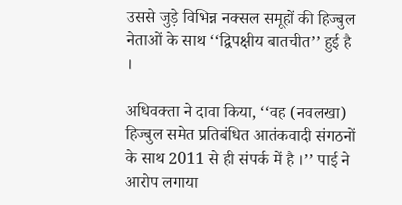उससे जुड़े विभिन्न नक्सल समूहों की हिज्बुल नेताओं के साथ ‘‘द्विपक्षीय बातचीत’’ हुई है ।

अधिवक्ता ने दावा किया, ‘‘वह (नवलखा) हिज्बुल समेत प्रतिबंधित आतंकवादी संगठनों के साथ 2011 से ही संपर्क में है ।’’ पाई ने आरोप लगाया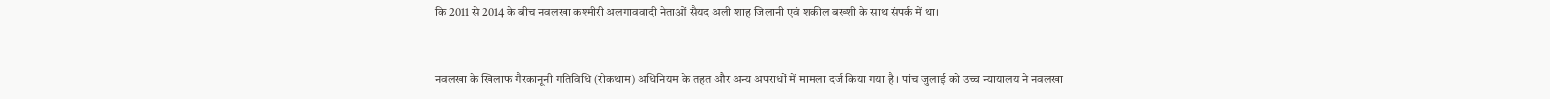कि 2011 से 2014 के बीच नवलखा कश्मीरी अलगाववादी नेताओं सैयद अली शाह जिलानी एवं शकील बख्शी के साथ संपर्क में था।


नवलखा के खिलाफ गैरकानूनी गतिविधि (रोकथाम) अधिनियम के तहत और अन्य अपराधों में मामला दर्ज किया गया है । पांच जुलाई को उच्च न्यायालय ने नवलखा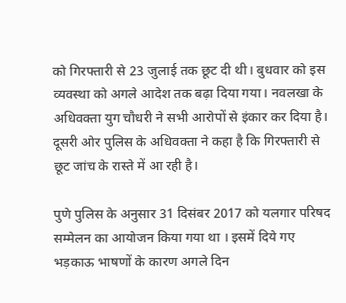को गिरफ्तारी से 23 जुलाई तक छूट दी थी। बुधवार को इस व्यवस्था को अगले आदेश तक बढ़ा दिया गया। नवलखा के अधिवक्ता युग चौधरी ने सभी आरोपों से इंकार कर दिया है। दूसरी ओर पुलिस के अधिवक्ता ने कहा है कि गिरफ्तारी से छूट जांच के रास्ते में आ रही है।

पुणे पुलिस के अनुसार 31 दिसंबर 2017 को यलगार परिषद सम्मेलन का आयोजन किया गया था । इसमें दिये गए भड़काऊ भाषणों के कारण अगले दिन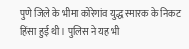पुणे जिले के भीमा कोरेगांव युद्ध स्मारक के निकट हिंसा हुई थी । पुलिस ने यह भी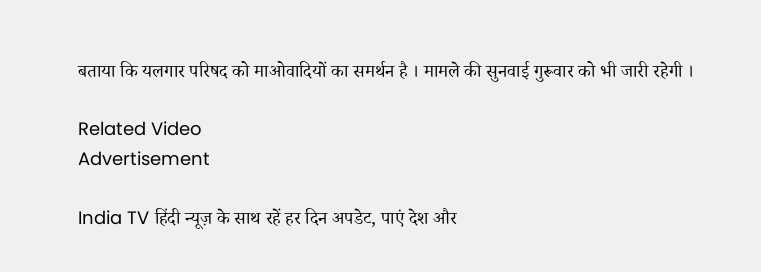बताया कि यलगार परिषद को माओवादियों का समर्थन है । मामले की सुनवाई गुरूवार को भी जारी रहेगी ।

Related Video
Advertisement

India TV हिंदी न्यूज़ के साथ रहें हर दिन अपडेट, पाएं देश और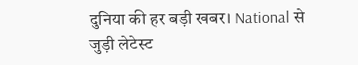दुनिया की हर बड़ी खबर। National से जुड़ी लेटेस्ट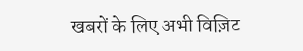खबरों के लिए अभी विज़िट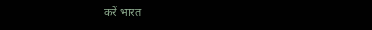करें भारत